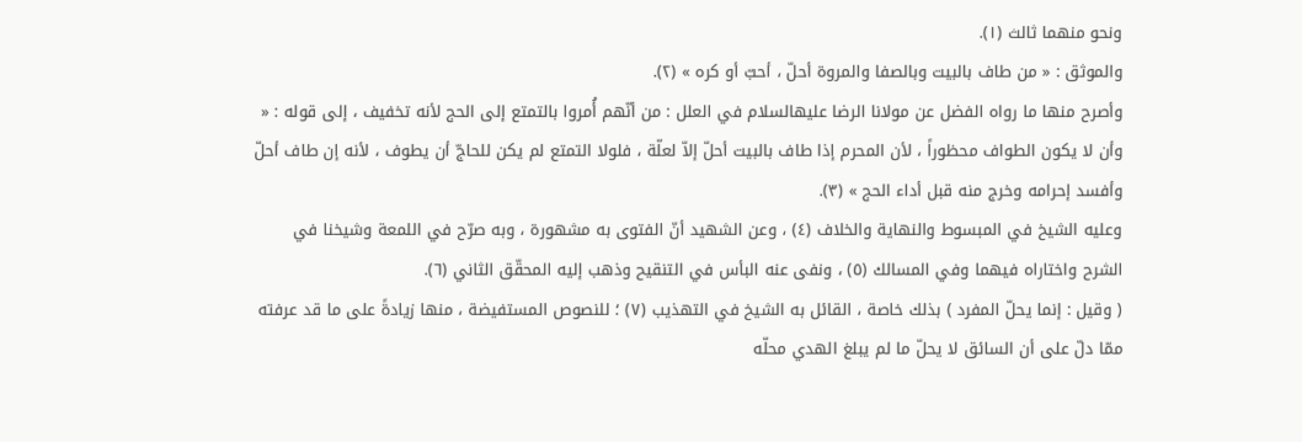ونحو منهما ثالث (١).
والموثق : « من طاف بالبيت وبالصفا والمروة أحلّ ، أحبّ أو كره » (٢).
وأصرح منها ما رواه الفضل عن مولانا الرضا عليهالسلام في العلل : من أنّهم أُمروا بالتمتع إلى الحج لأنه تخفيف ، إلى قوله : « وأن لا يكون الطواف محظوراً ، لأن المحرم إذا طاف بالبيت أحلّ إلاّ لعلّة ، فلولا التمتع لم يكن للحاجّ أن يطوف ، لأنه إن طاف أحلّ وأفسد إحرامه وخرج منه قبل أداء الحج » (٣).
وعليه الشيخ في المبسوط والنهاية والخلاف (٤) ، وعن الشهيد أنّ الفتوى به مشهورة ، وبه صرّح في اللمعة وشيخنا في الشرح واختاراه فيهما وفي المسالك (٥) ، ونفى عنه البأس في التنقيح وذهب إليه المحقّق الثاني (٦).
( وقيل : إنما يحلّ المفرد ) بذلك خاصة ، القائل به الشيخ في التهذيب (٧) ؛ للنصوص المستفيضة ، منها زيادةً على ما قد عرفته ممّا دلّ على أن السائق لا يحلّ ما لم يبلغ الهدي محلّه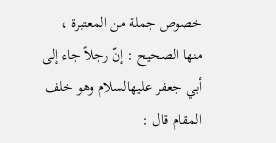خصوص جملة من المعتبرة ، منها الصحيح : إنّ رجلاً جاء إلى أبي جعفر عليهالسلام وهو خلف المقام قال :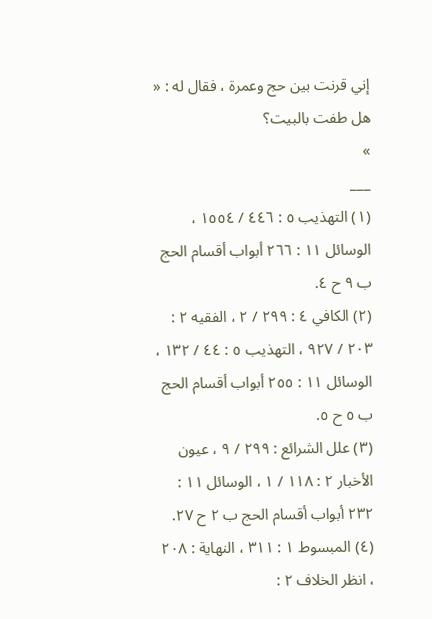إني قرنت بين حج وعمرة ، فقال له : « هل طفت بالبيت؟
»
___
(١) التهذيب ٥ : ٤٤٦ / ١٥٥٤ ، الوسائل ١١ : ٢٦٦ أبواب أقسام الحج ب ٩ ح ٤.
(٢) الكافي ٤ : ٢٩٩ / ٢ ، الفقيه ٢ : ٢٠٣ / ٩٢٧ ، التهذيب ٥ : ٤٤ / ١٣٢ ، الوسائل ١١ : ٢٥٥ أبواب أقسام الحج ب ٥ ح ٥.
(٣) علل الشرائع : ٢٩٩ / ٩ ، عيون الأخبار ٢ : ١١٨ / ١ ، الوسائل ١١ : ٢٣٢ أبواب أقسام الحج ب ٢ ح ٢٧.
(٤) المبسوط ١ : ٣١١ ، النهاية : ٢٠٨ ، انظر الخلاف ٢ :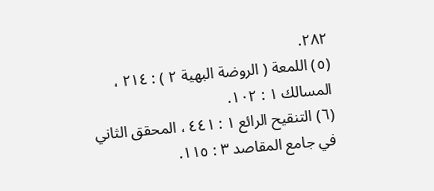٢٨٢.
(٥) اللمعة ( الروضة البهية ٢ ) : ٢١٤ ، المسالك ١ : ١٠٢.
(٦) التنقيح الرائع ١ : ٤٤١ ، المحقق الثاني في جامع المقاصد ٣ : ١١٥.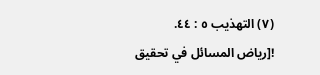(٧) التهذيب ٥ : ٤٤.
![رياض المسائل في تحقيق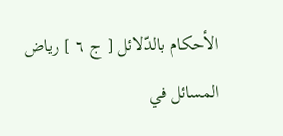الأحكام بالدّلائل [ ج ٦ ] رياض المسائل في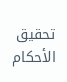تحقيق الأحكام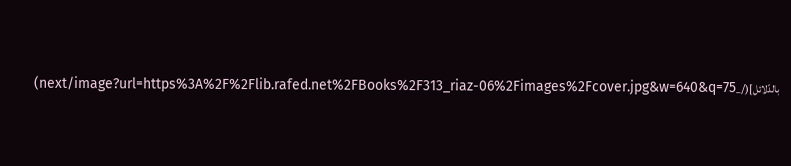بالدّلائل](/_next/image?url=https%3A%2F%2Flib.rafed.net%2FBooks%2F313_riaz-06%2Fimages%2Fcover.jpg&w=640&q=75)